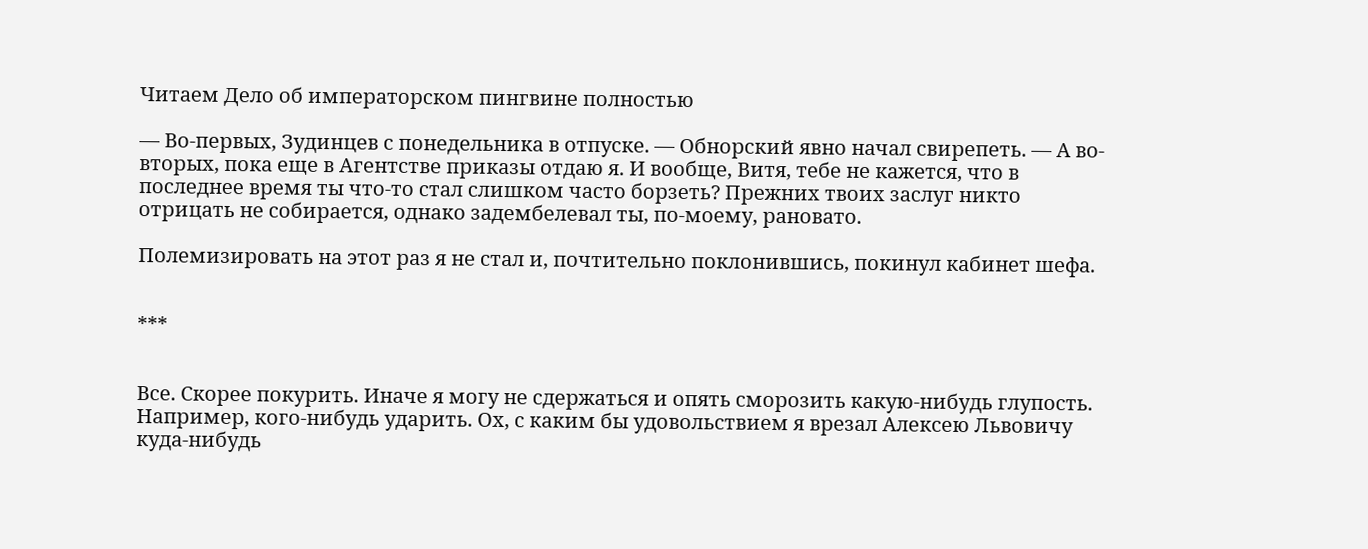Читаем Дело об императорском пингвине полностью

— Во-первых, Зудинцев с понедельника в отпуске. — Обнорский явно начал свирепеть. — А во-вторых, пока еще в Агентстве приказы отдаю я. И вообще, Витя, тебе не кажется, что в последнее время ты что-то стал слишком часто борзеть? Прежних твоих заслуг никто отрицать не собирается, однако задембелевал ты, по-моему, рановато.

Полемизировать на этот раз я не стал и, почтительно поклонившись, покинул кабинет шефа.


***


Все. Скорее покурить. Иначе я могу не сдержаться и опять сморозить какую-нибудь глупость. Например, кого-нибудь ударить. Ох, с каким бы удовольствием я врезал Алексею Львовичу куда-нибудь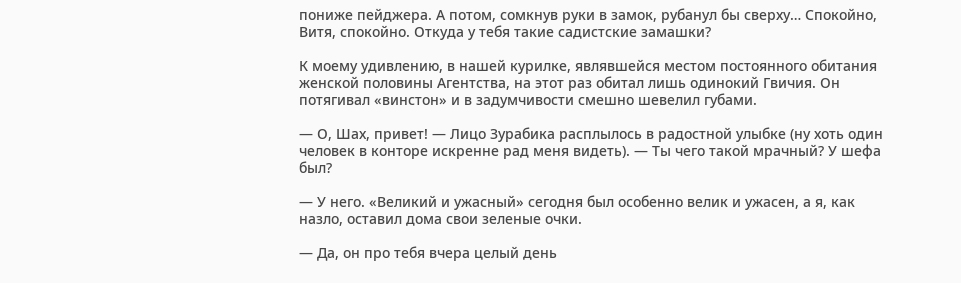пониже пейджера. А потом, сомкнув руки в замок, рубанул бы сверху… Спокойно, Витя, спокойно. Откуда у тебя такие садистские замашки?

К моему удивлению, в нашей курилке, являвшейся местом постоянного обитания женской половины Агентства, на этот раз обитал лишь одинокий Гвичия. Он потягивал «винстон» и в задумчивости смешно шевелил губами.

— О, Шах, привет! — Лицо Зурабика расплылось в радостной улыбке (ну хоть один человек в конторе искренне рад меня видеть). — Ты чего такой мрачный? У шефа был?

— У него. «Великий и ужасный» сегодня был особенно велик и ужасен, а я, как назло, оставил дома свои зеленые очки.

— Да, он про тебя вчера целый день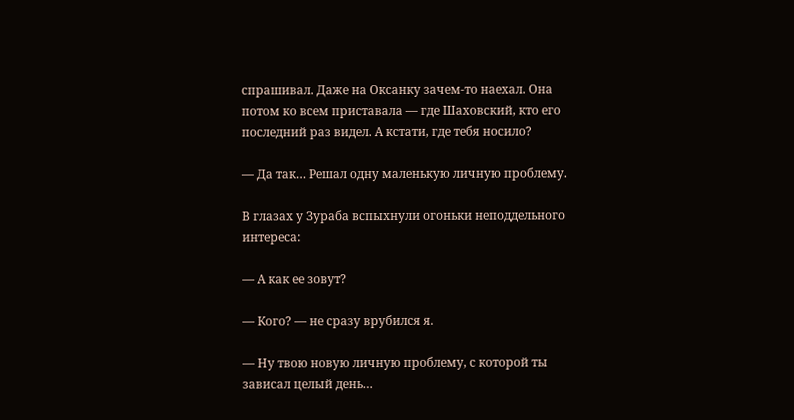спрашивал. Даже на Оксанку зачем-то наехал. Она потом ко всем приставала — где Шаховский, кто его последний раз видел. А кстати, где тебя носило?

— Да так… Решал одну маленькую личную проблему.

В глазах у Зураба вспыхнули огоньки неподдельного интереса:

— А как ее зовут?

— Кого? — не сразу врубился я.

— Ну твою новую личную проблему, с которой ты зависал целый день…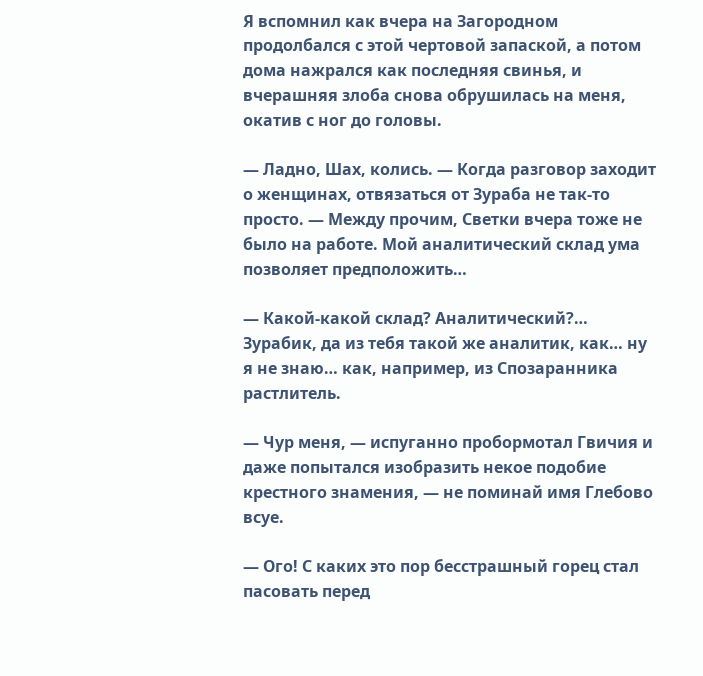Я вспомнил как вчера на Загородном продолбался с этой чертовой запаской, а потом дома нажрался как последняя свинья, и вчерашняя злоба снова обрушилась на меня, окатив с ног до головы.

— Ладно, Шах, колись. — Когда разговор заходит о женщинах, отвязаться от Зураба не так-то просто. — Между прочим, Светки вчера тоже не было на работе. Мой аналитический склад ума позволяет предположить…

— Какой-какой склад? Аналитический?… Зурабик, да из тебя такой же аналитик, как… ну я не знаю… как, например, из Спозаранника растлитель.

— Чур меня, — испуганно пробормотал Гвичия и даже попытался изобразить некое подобие крестного знамения, — не поминай имя Глебово всуе.

— Ого! С каких это пор бесстрашный горец стал пасовать перед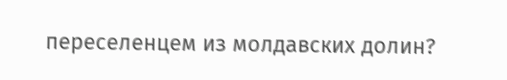переселенцем из молдавских долин?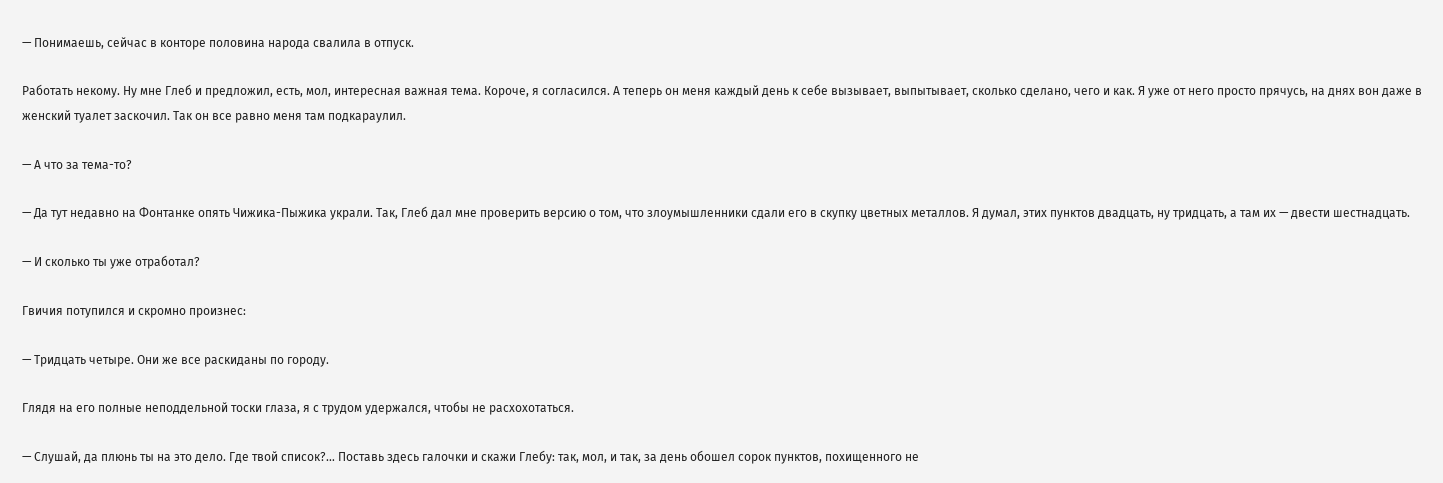— Понимаешь, сейчас в конторе половина народа свалила в отпуск.

Работать некому. Ну мне Глеб и предложил, есть, мол, интересная важная тема. Короче, я согласился. А теперь он меня каждый день к себе вызывает, выпытывает, сколько сделано, чего и как. Я уже от него просто прячусь, на днях вон даже в женский туалет заскочил. Так он все равно меня там подкараулил.

— А что за тема-то?

— Да тут недавно на Фонтанке опять Чижика-Пыжика украли. Так, Глеб дал мне проверить версию о том, что злоумышленники сдали его в скупку цветных металлов. Я думал, этих пунктов двадцать, ну тридцать, а там их — двести шестнадцать.

— И сколько ты уже отработал?

Гвичия потупился и скромно произнес:

— Тридцать четыре. Они же все раскиданы по городу.

Глядя на его полные неподдельной тоски глаза, я с трудом удержался, чтобы не расхохотаться.

— Слушай, да плюнь ты на это дело. Где твой список?… Поставь здесь галочки и скажи Глебу: так, мол, и так, за день обошел сорок пунктов, похищенного не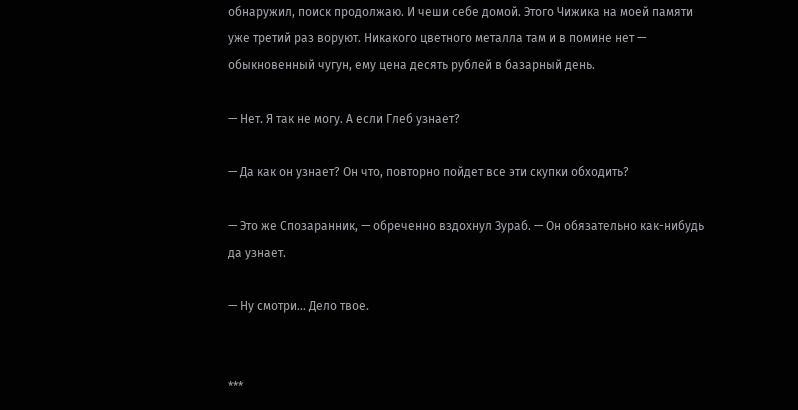обнаружил, поиск продолжаю. И чеши себе домой. Этого Чижика на моей памяти уже третий раз воруют. Никакого цветного металла там и в помине нет — обыкновенный чугун, ему цена десять рублей в базарный день.

— Нет. Я так не могу. А если Глеб узнает?

— Да как он узнает? Он что, повторно пойдет все эти скупки обходить?

— Это же Спозаранник, — обреченно вздохнул Зураб. — Он обязательно как-нибудь да узнает.

— Ну смотри… Дело твое.


***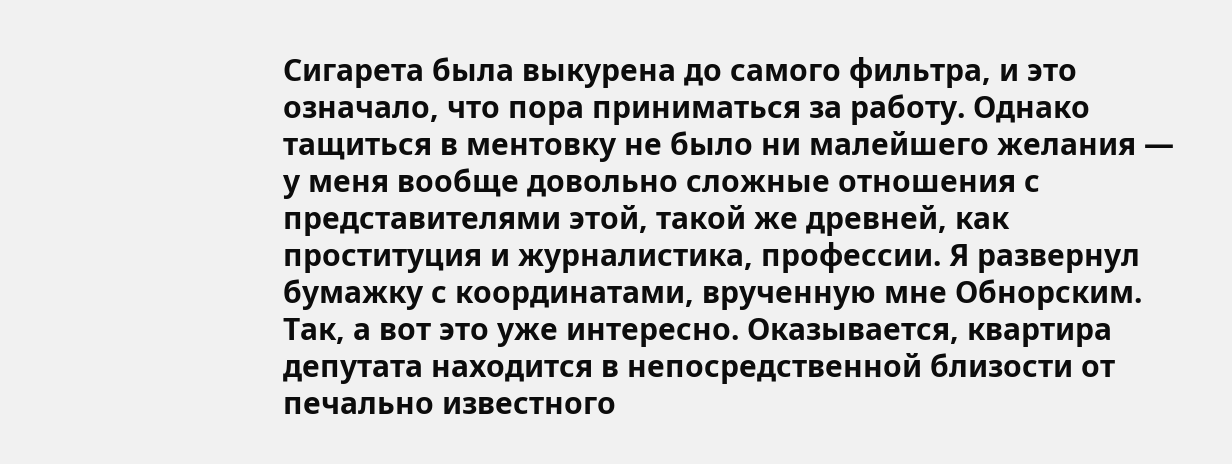Сигарета была выкурена до самого фильтра, и это означало, что пора приниматься за работу. Однако тащиться в ментовку не было ни малейшего желания — у меня вообще довольно сложные отношения с представителями этой, такой же древней, как проституция и журналистика, профессии. Я развернул бумажку с координатами, врученную мне Обнорским. Так, а вот это уже интересно. Оказывается, квартира депутата находится в непосредственной близости от печально известного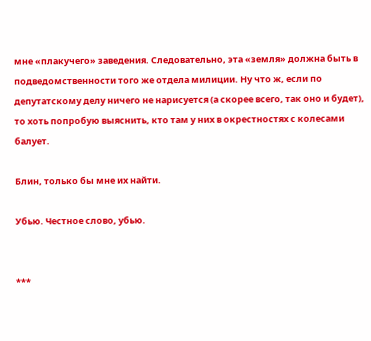мне «плакучего» заведения. Следовательно, эта «земля» должна быть в подведомственности того же отдела милиции. Ну что ж, если по депутатскому делу ничего не нарисуется (а скорее всего, так оно и будет), то хоть попробую выяснить, кто там у них в окрестностях с колесами балует.

Блин, только бы мне их найти.

Убью. Честное слово, убью.


***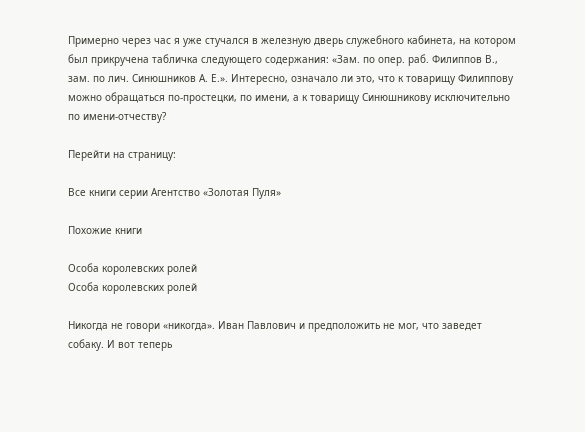Примерно через час я уже стучался в железную дверь служебного кабинета, на котором был прикручена табличка следующего содержания: «Зам. по опер. раб. Филиппов В., зам. по лич. Синюшников А. Е.». Интересно, означало ли это, что к товарищу Филиппову можно обращаться по-простецки, по имени, а к товарищу Синюшникову исключительно по имени-отчеству?

Перейти на страницу:

Все книги серии Агентство «Золотая Пуля»

Похожие книги

Особа королевских ролей
Особа королевских ролей

Никогда не говори «никогда». Иван Павлович и предположить не мог, что заведет собаку. И вот теперь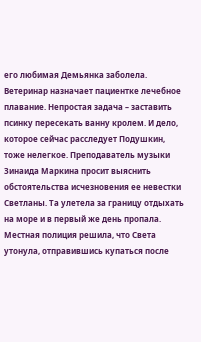его любимая Демьянка заболела. Ветеринар назначает пациентке лечебное плавание. Непростая задача – заставить псинку пересекать ванну кролем. И дело, которое сейчас расследует Подушкин, тоже нелегкое. Преподаватель музыки Зинаида Маркина просит выяснить обстоятельства исчезновения ее невестки Светланы. Та улетела за границу отдыхать на море и в первый же день пропала. Местная полиция решила, что Света утонула, отправившись купаться после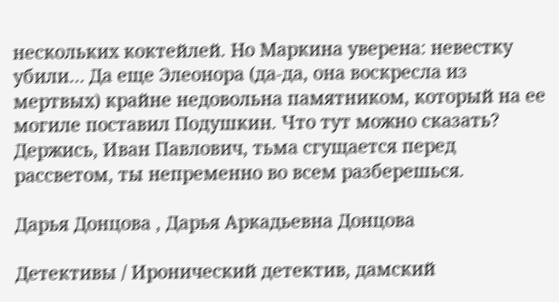нескольких коктейлей. Но Маркина уверена: невестку убили… Да еще Элеонора (да-да, она воскресла из мертвых) крайне недовольна памятником, который на ее могиле поставил Подушкин. Что тут можно сказать? Держись, Иван Павлович, тьма сгущается перед рассветом, ты непременно во всем разберешься.

Дарья Донцова , Дарья Аркадьевна Донцова

Детективы / Иронический детектив, дамский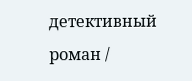детективный роман /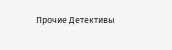Прочие Детективы